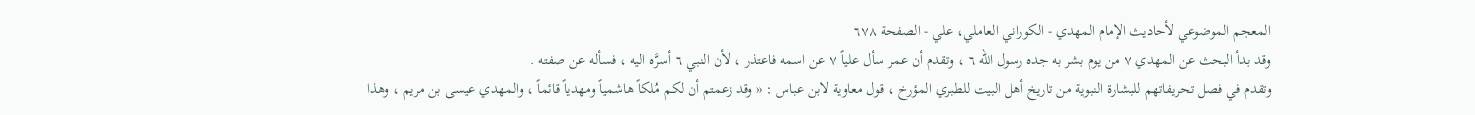المعجم الموضوعي لأحاديث الإمام المهدي - الكوراني العاملي، علي - الصفحة ٦٧٨
وقد بدأ البحث عن المهدي ٧ من يوم بشر به جده رسول الله ٦ ، وتقدم أن عمر سأل علياً ٧ عن اسمه فاعتذر ، لأن النبي ٦ أسرَّه اليه ، فسأله عن صفته .
وتقدم في فصل تحريفاتهم للبشارة النبوية من تاريخ أهل البيت للطبري المؤرخ ، قول معاوية لابن عباس : « وقد زعمتم أن لكم مُلكاً هاشمياً ومهدياً قائماً ، والمهدي عيسى بن مريم ، وهذا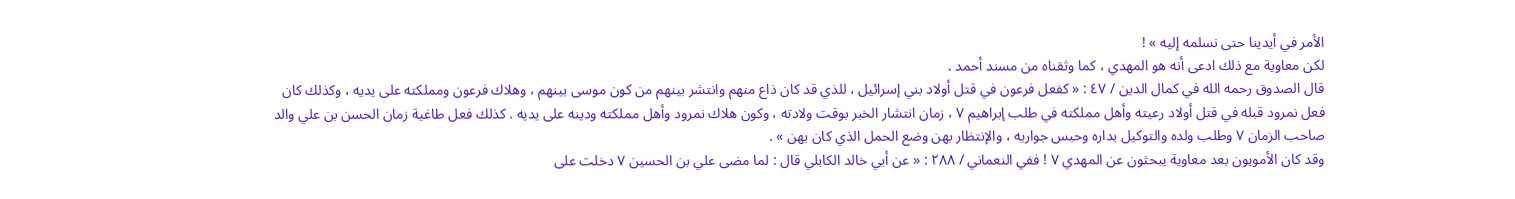الأمر في أيدينا حتى نسلمه إليه » !
لكن معاوية مع ذلك ادعى أنه هو المهدي ، كما وثقناه من مسند أحمد .
قال الصدوق رحمه الله في كمال الدين / ٤٧ : « كفعل فرعون في قتل أولاد بني إسرائيل ، للذي قد كان ذاع منهم وانتشر بينهم من كون موسى بينهم ، وهلاك فرعون ومملكته على يديه ، وكذلك كان فعل نمرود قبله في قتل أولاد رعيته وأهل مملكته في طلب إبراهيم ٧ ، زمان انتشار الخبر بوقت ولادته ، وكون هلاك نمرود وأهل مملكته ودينه على يديه . كذلك فعل طاغية زمان الحسن بن علي والد صاحب الزمان ٧ وطلب ولده والتوكيل بداره وحبس جواريه ، والإنتظار بهن وضع الحمل الذي كان بهن » .
وقد كان الأمويون بعد معاوية يبحثون عن المهدي ٧ ! ففي النعماني / ٢٨٨ : « عن أبي خالد الكابلي قال : لما مضى علي بن الحسين ٧ دخلت على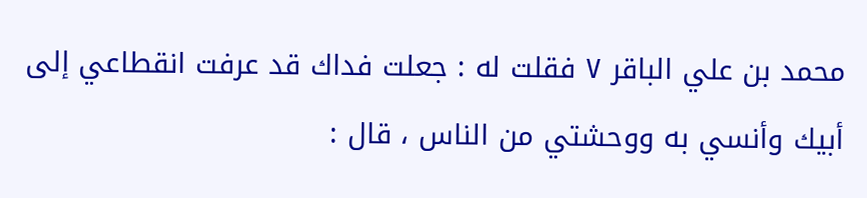محمد بن علي الباقر ٧ فقلت له : جعلت فداك قد عرفت انقطاعي إلى أبيك وأنسي به ووحشتي من الناس ، قال :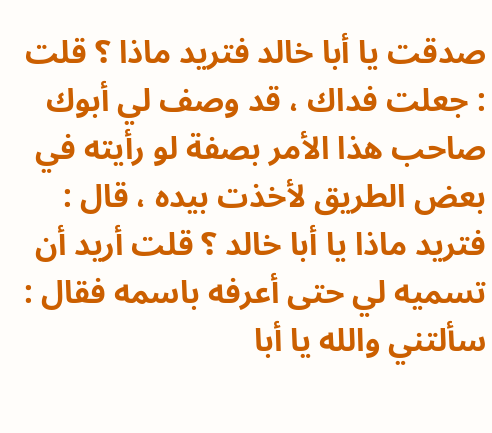صدقت يا أبا خالد فتريد ماذا ؟ قلت : جعلت فداك ، قد وصف لي أبوك صاحب هذا الأمر بصفة لو رأيته في بعض الطريق لأخذت بيده ، قال : فتريد ماذا يا أبا خالد ؟ قلت أريد أن تسميه لي حتى أعرفه باسمه فقال : سألتني والله يا أبا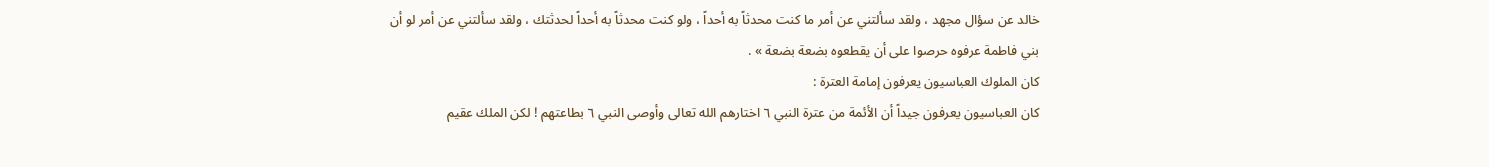خالد عن سؤال مجهد ، ولقد سألتني عن أمر ما كنت محدثاً به أحداً ، ولو كنت محدثاً به أحداً لحدثتك ، ولقد سألتني عن أمر لو أن بني فاطمة عرفوه حرصوا على أن يقطعوه بضعة بضعة » .
كان الملوك العباسيون يعرفون إمامة العترة :
كان العباسيون يعرفون جيداً أن الأئمة من عترة النبي ٦ اختارهم الله تعالى وأوصى النبي ٦ بطاعتهم ! لكن الملك عقيم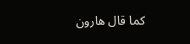كما قال هارون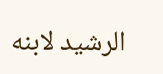الرشيد لابنه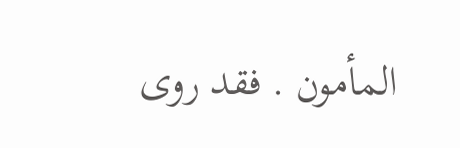المأمون . فقد روى